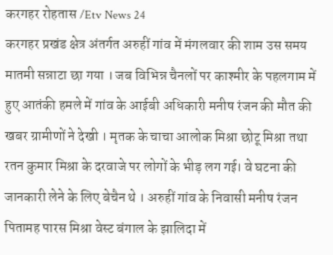करगहर रोहतास /Etv News 24
करगहर प्रखंड क्षेत्र अंतर्गत अरुहीं गांव में मंगलवार की शाम उस समय मातमी सन्नाटा छा गया । जब विभिन्न चैनलों पर काश्मीर के पहलगाम में हुए आतंकी हमले में गांव के आईबी अधिकारी मनीष रंजन की मौत की खबर ग्रामीणों ने देखी । मृतक के चाचा आलोक मिश्रा छोटू मिश्रा तथा रतन कुमार मिश्रा के दरवाजे पर लोगों के भीड़ लग गई। वे घटना की जानकारी लेने के लिए बेचैन थे । अरुहीं गांव के निवासी मनीष रंजन पितामह पारस मिश्रा वेस्ट बंगाल के झालिदा में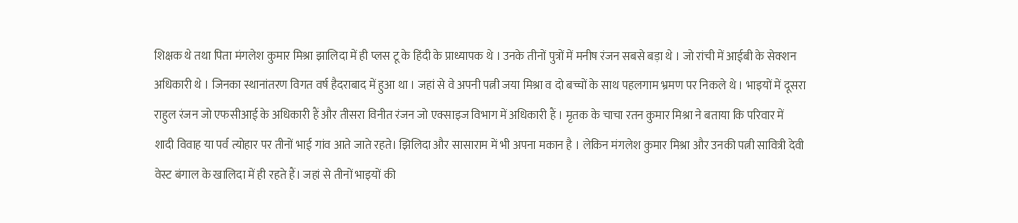शिक्षक थे तथा पिता मंगलेश कुमार मिश्रा झालिदा में ही प्लस टू के हिंदी के प्राध्यापक थे । उनके तीनों पुत्रों में मनीष रंजन सबसे बड़ा थे । जो रांची में आईबी के सेक्शन अधिकारी थे । जिनका स्थानांतरण विगत वर्ष हैदराबाद में हुआ था । जहां से वे अपनी पत्नी जया मिश्रा व दो बच्चों के साथ पहलगाम भ्रमण पर निकले थे । भाइयों में दूसरा राहुल रंजन जो एफसीआई के अधिकारी हैं और तीसरा विनीत रंजन जो एक्साइज विभाग में अधिकारी हैं । मृतक के चाचा रतन कुमार मिश्रा ने बताया कि परिवार में शादी विवाह या पर्व त्योहार पर तीनों भाई गांव आते जाते रहते। झिलिदा और सासाराम में भी अपना मकान है । लेकिन मंगलेश कुमार मिश्रा और उनकी पत्नी सावित्री देवी वेस्ट बंगाल के खालिदा में ही रहते हैं। जहां से तीनों भाइयों की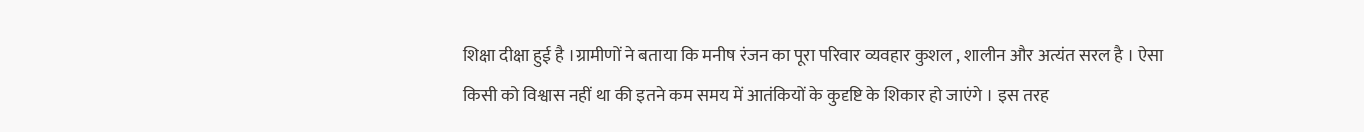शिक्षा दीक्षा हुई है ।ग्रामीणों ने बताया कि मनीष रंजन का पूरा परिवार व्यवहार कुशल , शालीन और अत्यंत सरल है । ऐसा किसी को विश्वास नहीं था की इतने कम समय में आतंकियों के कुदृष्टि के शिकार हो जाएंगे । इस तरह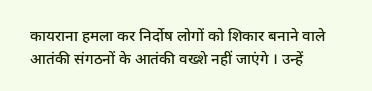कायराना हमला कर निर्दोष लोगों को शिकार बनाने वाले आतंकी संगठनों के आतंकी वख्शे नहीं जाएंगे । उन्हें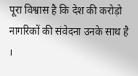पूरा विश्वास है कि देश की करोड़ो नागरिकों की संवेदना उनके साथ है ।